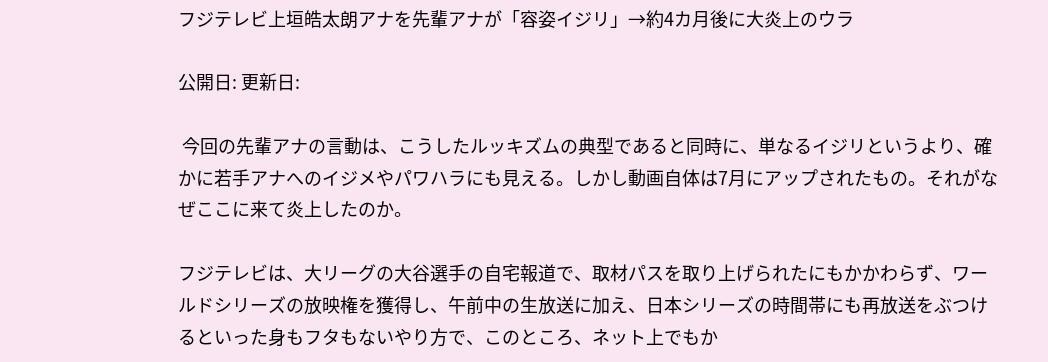フジテレビ上垣皓太朗アナを先輩アナが「容姿イジリ」→約4カ月後に大炎上のウラ

公開日: 更新日:

 今回の先輩アナの言動は、こうしたルッキズムの典型であると同時に、単なるイジリというより、確かに若手アナへのイジメやパワハラにも見える。しかし動画自体は7月にアップされたもの。それがなぜここに来て炎上したのか。

フジテレビは、大リーグの大谷選手の自宅報道で、取材パスを取り上げられたにもかかわらず、ワールドシリーズの放映権を獲得し、午前中の生放送に加え、日本シリーズの時間帯にも再放送をぶつけるといった身もフタもないやり方で、このところ、ネット上でもか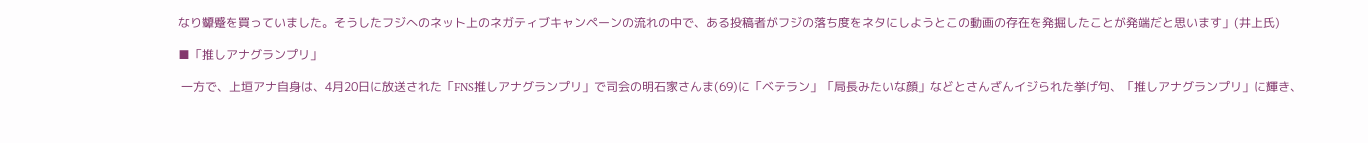なり顰蹙を買っていました。そうしたフジへのネット上のネガティブキャンペーンの流れの中で、ある投稿者がフジの落ち度をネタにしようとこの動画の存在を発掘したことが発端だと思います」(井上氏)

■「推しアナグランプリ」

 一方で、上垣アナ自身は、4月20日に放送された「FNS推しアナグランプリ」で司会の明石家さんま(69)に「ベテラン」「局長みたいな顔」などとさんざんイジられた挙げ句、「推しアナグランプリ」に輝き、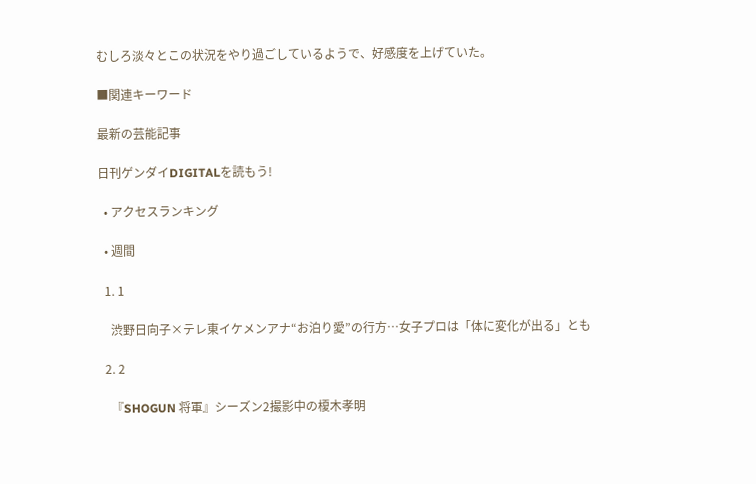むしろ淡々とこの状況をやり過ごしているようで、好感度を上げていた。

■関連キーワード

最新の芸能記事

日刊ゲンダイDIGITALを読もう!

  • アクセスランキング

  • 週間

  1. 1

    渋野日向子×テレ東イケメンアナ“お泊り愛”の行方…女子プロは「体に変化が出る」とも

  2. 2

    『SHOGUN 将軍』シーズン2撮影中の榎木孝明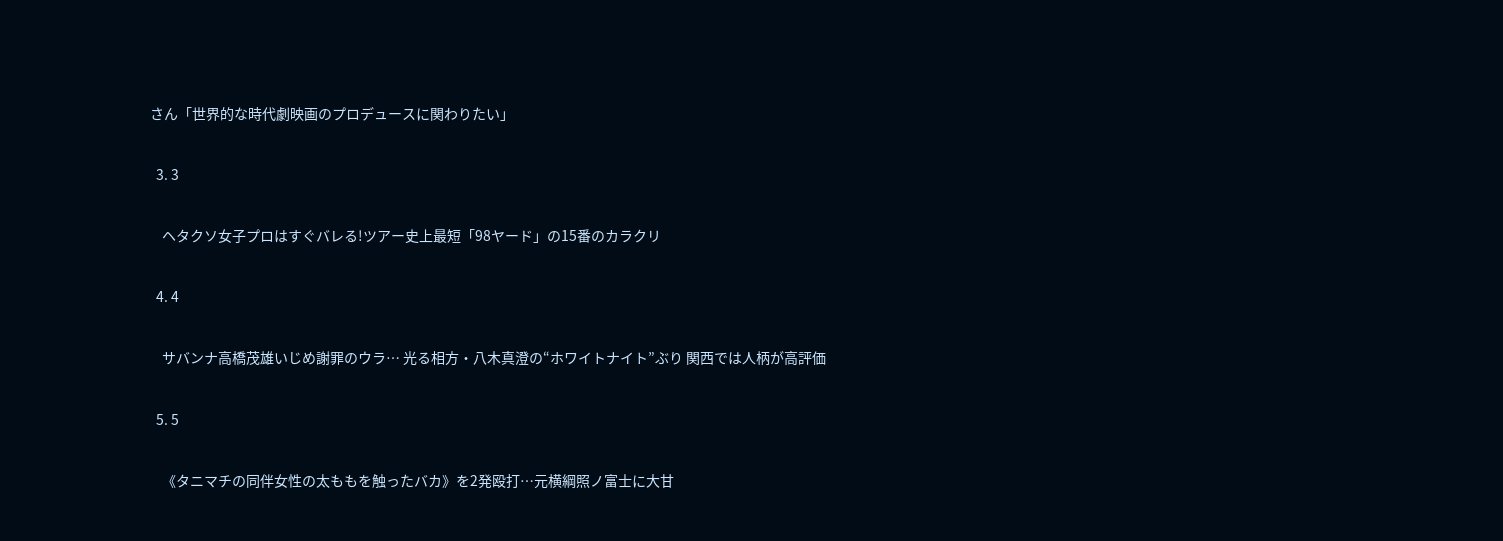さん「世界的な時代劇映画のプロデュースに関わりたい」

  3. 3

    ヘタクソ女子プロはすぐバレる!ツアー史上最短「98ヤード」の15番のカラクリ

  4. 4

    サバンナ高橋茂雄いじめ謝罪のウラ… 光る相方・八木真澄の“ホワイトナイト”ぶり 関西では人柄が高評価

  5. 5

    《タニマチの同伴女性の太ももを触ったバカ》を2発殴打…元横綱照ノ富士に大甘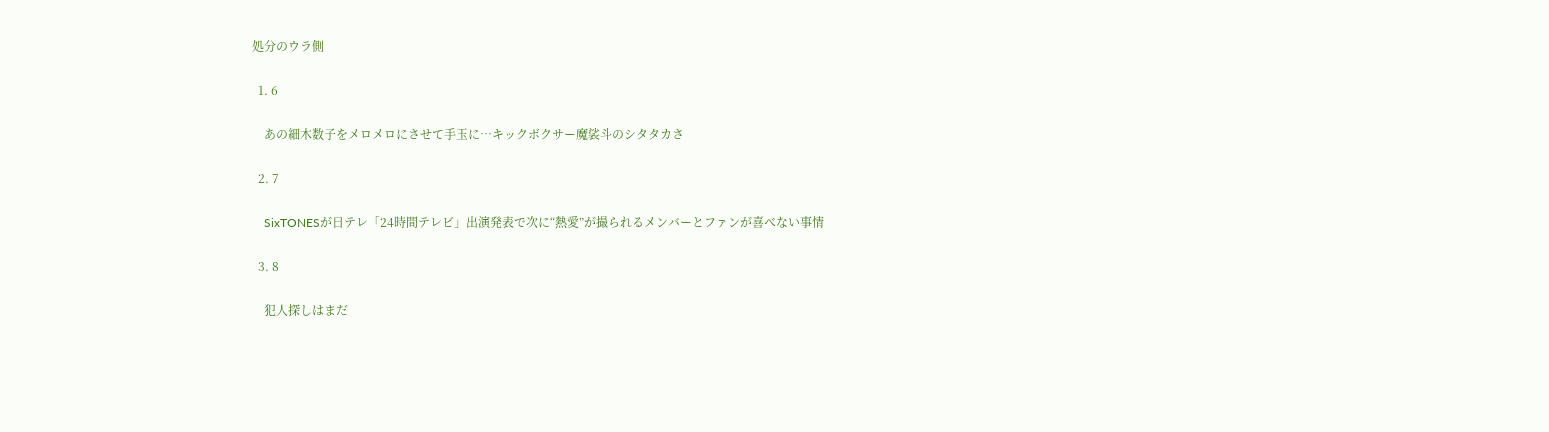処分のウラ側

  1. 6

    あの細木数子をメロメロにさせて手玉に…キックボクサー魔裟斗のシタタカさ

  2. 7

    SixTONESが日テレ「24時間テレビ」出演発表で次に“熱愛”が撮られるメンバーとファンが喜べない事情

  3. 8

    犯人探しはまだ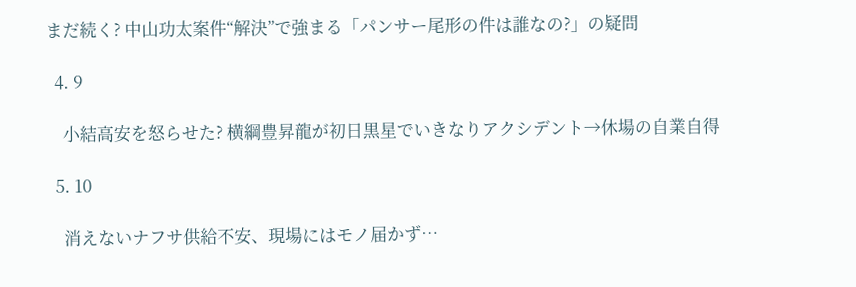まだ続く? 中山功太案件“解決”で強まる「パンサー尾形の件は誰なの?」の疑問

  4. 9

    小結高安を怒らせた? 横綱豊昇龍が初日黒星でいきなりアクシデント→休場の自業自得

  5. 10

    消えないナフサ供給不安、現場にはモノ届かず…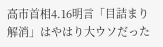高市首相4.16明言「目詰まり解消」はやはり大ウソだった